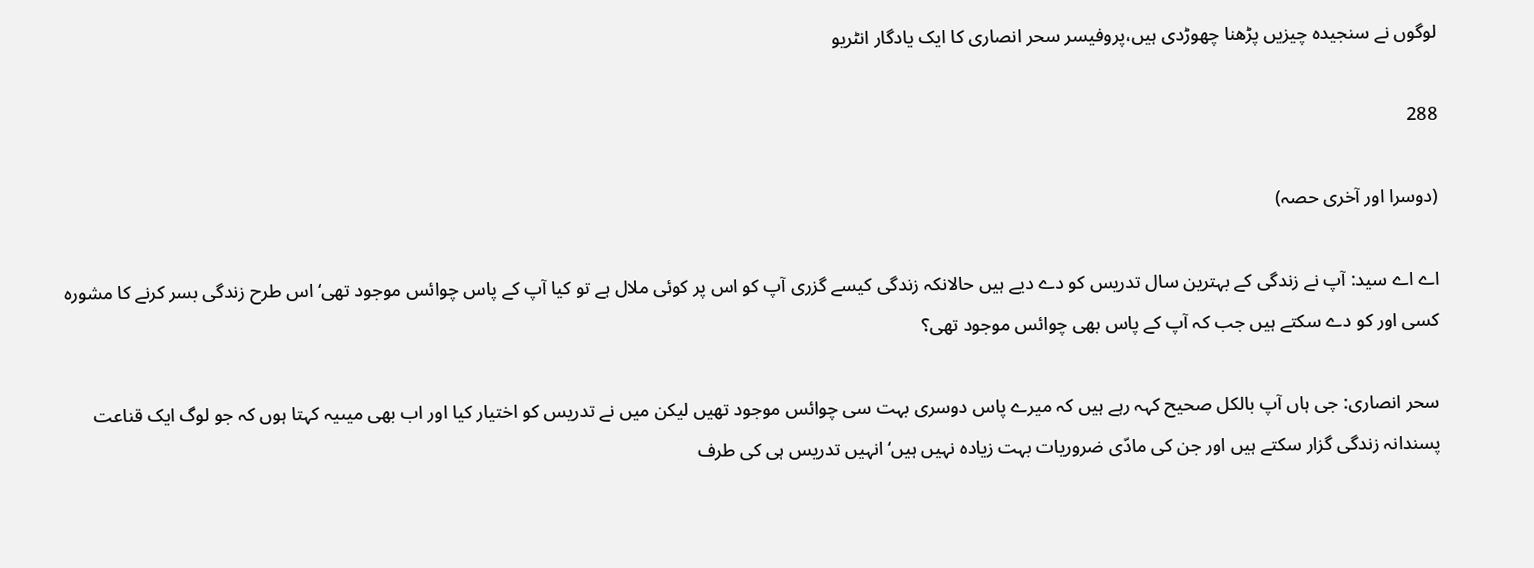لوگوں نے سنجیدہ چیزیں پڑھنا چھوڑدی ہیں،پروفیسر سحر انصاری کا ایک یادگار انٹریو

288

(دوسرا اور آخری حصہ)

اے اے سید: آپ نے زندگی کے بہترین سال تدریس کو دے دیے ہیں حالانکہ زندگی کیسے گزری آپ کو اس پر کوئی ملال ہے تو کیا آپ کے پاس چوائس موجود تھی‘ اس طرح زندگی بسر کرنے کا مشورہ کسی اور کو دے سکتے ہیں جب کہ آپ کے پاس بھی چوائس موجود تھی؟

سحر انصاری: جی ہاں آپ بالکل صحیح کہہ رہے ہیں کہ میرے پاس دوسری بہت سی چوائس موجود تھیں لیکن میں نے تدریس کو اختیار کیا اور اب بھی میںیہ کہتا ہوں کہ جو لوگ ایک قناعت پسندانہ زندگی گزار سکتے ہیں اور جن کی مادّی ضروریات بہت زیادہ نہیں ہیں‘ انہیں تدریس ہی کی طرف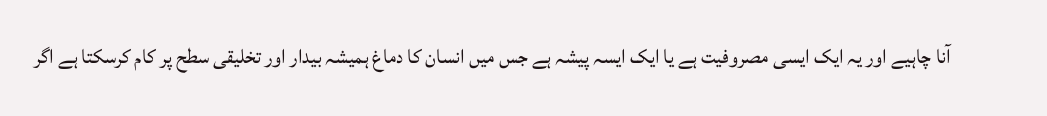آنا چاہیے اور یہ ایک ایسی مصروفیت ہے یا ایک ایسہ پیشہ ہے جس میں انسان کا دماغ ہمیشہ بیدار اور تخلیقی سطح پر کام کرسکتا ہے اگر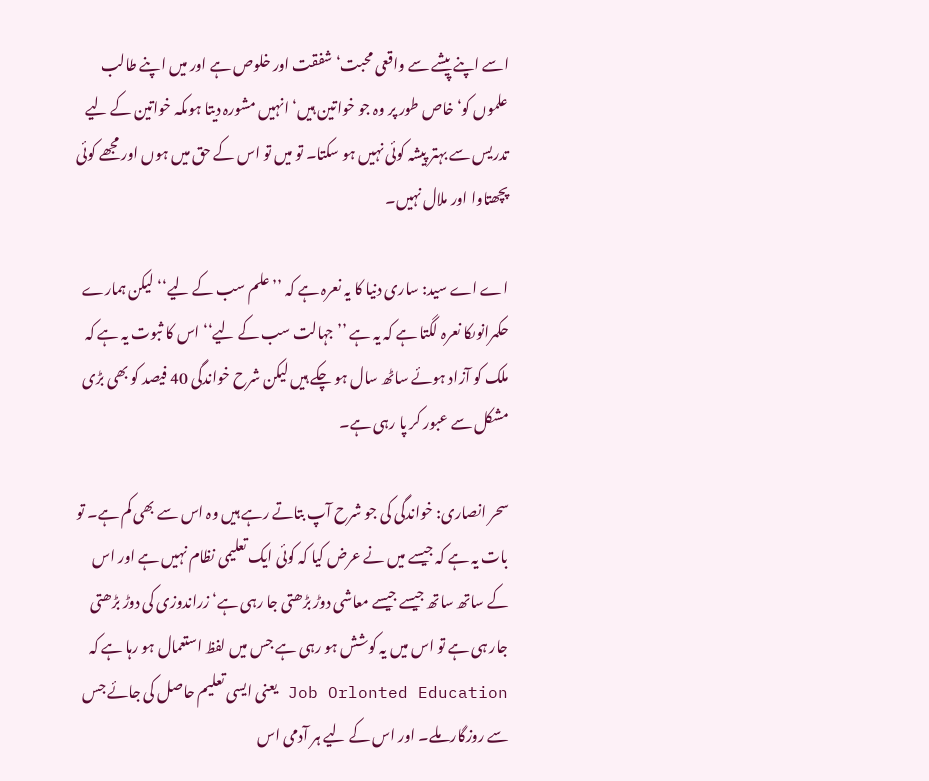اسے اپنے پیشے سے واقعی محبت‘ شفقت اور خلوص ہے اور میں اپنے طالب علموں کو‘ خاص طور پر وہ جو خواتین ہیں‘ انہیں مشورہ دیتا ہوںکہ خواتین کے لیے تدریس سے بہتر پیشہ کوئی نہیں ہو سکتا۔ تو میں تو اس کے حق میں ہوں اور مجھے کوئی پچھتاوا اور ملال نہیں۔

اے اے سید: ساری دنیا کا یہ نعرہ ہے کہ ’’علم سب کے لیے‘‘ لیکن ہمارے حکمرانوںکا نعرہ لگتا ہے کہ یہ ہے ’’جہالت سب کے لیے‘‘ اس کا ثبوت یہ ہے کہ ملک کو آزاد ہوئے ساٹھ سال ہو چکے ہیں لیکن شرح خواندگی 40 فیصد کو بھی بڑی مشکل سے عبور کر پا رہی ہے۔

سحر انصاری: خواندگی کی جو شرح آپ بتاتے رہے ہیں وہ اس سے بھی کم ہے۔ تو بات یہ ہے کہ جیسے میں نے عرض کیا کہ کوئی ایک تعلیمی نظام نہیں ہے اور اس کے ساتھ ساتھ جیسے جیسے معاشی دوڑ بڑھتی جا رہی ہے‘ زراندوزی کی دوڑ بڑھتی جار ہی ہے تو اس میں یہ کوشش ہو رہی ہے جس میں لفظ استعمال ہو رہا ہے کہ Job Orlonted Education یعنی ایسی تعلیم حاصل کی جائے جس سے روزگار ملے۔ اور اس کے لیے ہر آدمی اس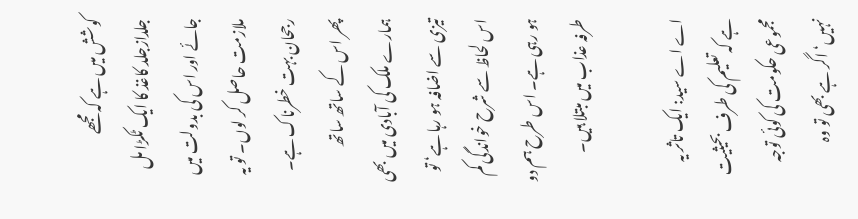کوشش میں ہے کہ مجھے جلدازجلد کاغذ کا ایک ٹکڑا مل جائے اور اس کی بدولت میں ملازمت حاصل کر لوں۔ تو یہ رجحان بہت خطرناک ہے۔ پھر اس کے ساتھ ساتھ ہمارے ملک کی آبادی میں بھی تیزی سے اضافہ ہو رہا ہے‘ تو اس لحاظ سے شرح خواندگی کم ہو رہی ہے۔ اس طرح ہم دو طرفہ عذاب میں مبتلا ہیں۔

اے اے سید: ایک تاثر یہ ہے کہ تعلیم کی طرف بحیثیت مجموعی حکومت کی کوئی توجہ نہیں‘ اگر ہے بھی تو وہ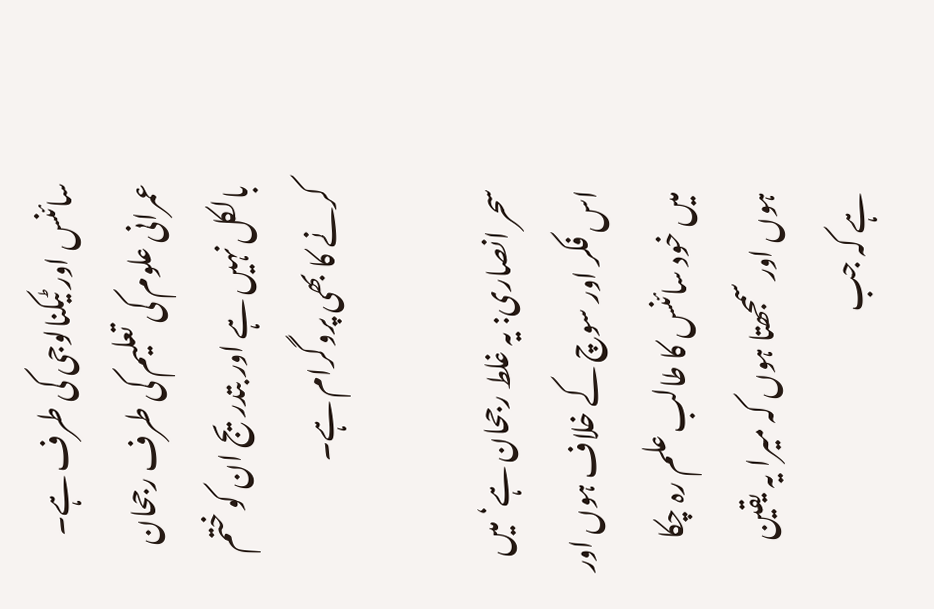سائنس اور ٹیکنالوجی کی طرف ہے۔ عمرانی علوم کی تعلیم کی طرف رجحان بالکل نہیں ہے اور بتدریج ان کو ختم کرنے کا بھی پروگرام ہے۔

سحر انصاری: یہ غلط رجحان ہے‘ میں اس فکر اور سوچ کے خلاف ہوں اور میں خود سائنس کا طالب علم رہ چکا ہوں اور سمجھتا ہوں کہ میرا یہ یقین ہے کہ جب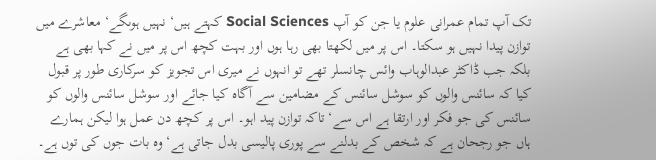تک آپ تمام عمرانی علوم یا جن کو آپ Social Sciences کہتے ہیں‘ نہیں ہوںگے‘ معاشرے میں توازن پیدا نہیں ہو سکتا۔ اس پر میں لکھتا بھی رہا ہوں اور بہت کچھ اس پر میں نے کہا بھی ہے بلکہ جب ڈاکٹر عبدالوہاب وائس چانسلر تھے تو انہوں نے میری اس تجویز کو سرکاری طور پر قبول کیا کہ سائنس والوں کو سوشل سائنس کے مضامین سے آگاہ کیا جائے اور سوشل سائنس والوں کو سائنس کی جو فکر اور ارتقا ہے اس سے‘ تاکہ توازن پید اہو۔ اس پر کچھ دن عمل ہوا لیکن ہمارے ہاں جو رجحان ہے کہ شخص کے بدلنے سے پوری پالیسی بدل جاتی ہے‘ وہ بات جوں کی توں ہے۔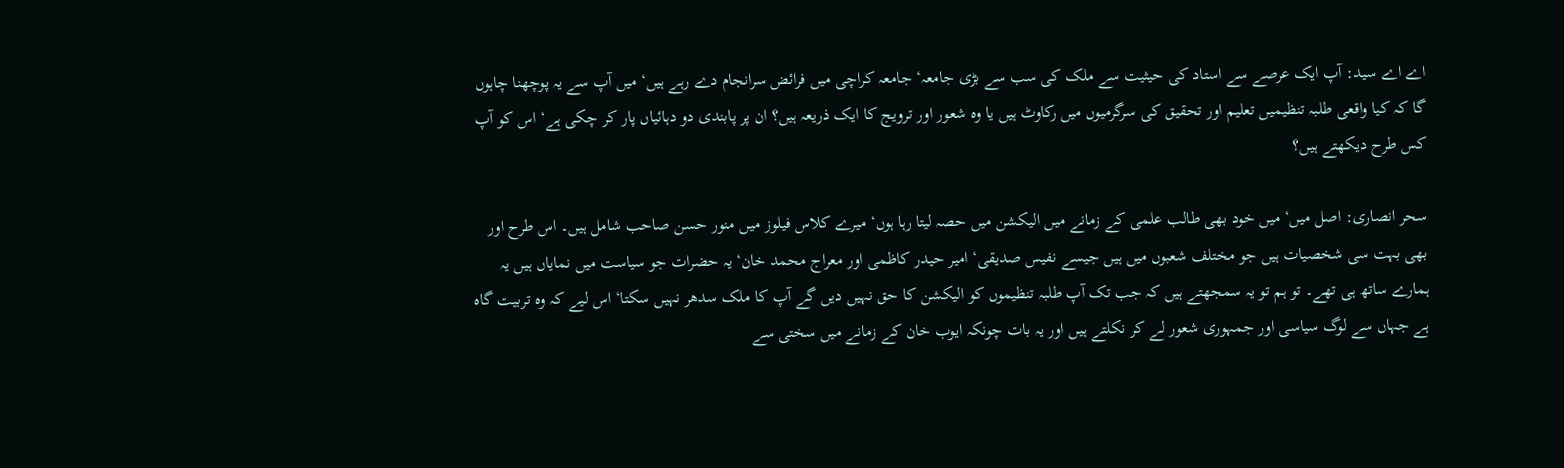اے اے سید: آپ ایک عرصے سے استاد کی حیثیت سے ملک کی سب سے بڑی جامعہ‘ جامعہ کراچی میں فرائض سرانجام دے رہے ہیں‘ میں آپ سے یہ پوچھنا چاہوں گا کہ کیا واقعی طلبہ تنظیمیں تعلیم اور تحقیق کی سرگرمیوں میں رکاوٹ ہیں یا وہ شعور اور ترویج کا ایک ذریعہ ہیں؟ ان پر پابندی دو دہائیاں پار کر چکی ہے‘ اس کو آپ کس طرح دیکھتے ہیں؟

سحر انصاری: اصل میں‘ میں خود بھی طالب علمی کے زمانے میں الیکشن میں حصہ لیتا رہا ہوں‘ میرے کلاس فیلوز میں منور حسن صاحب شامل ہیں۔ اس طرح اور بھی بہت سی شخصیات ہیں جو مختلف شعبوں میں ہیں جیسے نفیس صدیقی‘ امیر حیدر کاظمی اور معراج محمد خان‘ یہ حضرات جو سیاست میں نمایاں ہیں یہ ہمارے ساتھ ہی تھے۔ تو ہم تو یہ سمجھتے ہیں کہ جب تک آپ طلبہ تنظیموں کو الیکشن کا حق نہیں دیں گے آپ کا ملک سدھر نہیں سکتا‘ اس لیے کہ وہ تربیت گاہ ہے جہاں سے لوگ سیاسی اور جمہوری شعور لے کر نکلتے ہیں اور یہ بات چونکہ ایوب خان کے زمانے میں سختی سے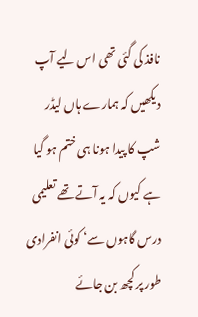نافذ کی گئی تھی اس لیے آپ دیکھیں کہ ہمارے ہاں لیڈر شپ کا پیدا ہونا ہی ختم ہو گیا ہے کیوں کہ یہ آتے تھے تعلیمی درس گاہوں سے‘ کوئی انفرادی طور پر کچھ بن جائے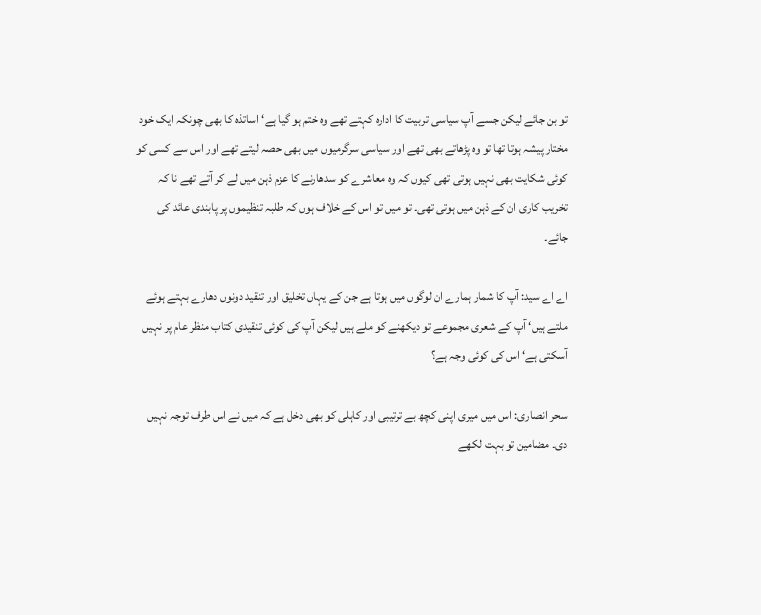تو بن جائے لیکن جسے آپ سیاسی تربیت کا ادارہ کہتے تھے وہ ختم ہو گیا ہے‘ اساتذہ کا بھی چونکہ ایک خود مختار پیشہ ہوتا تھا تو وہ پڑھاتے بھی تھے اور سیاسی سرگرمیوں میں بھی حصہ لیتے تھے اور اس سے کسی کو کوئی شکایت بھی نہیں ہوتی تھی کیوں کہ وہ معاشرے کو سدھارنے کا عزم ذہن میں لے کر آتے تھے نا کہ تخریب کاری ان کے ذہن میں ہوتی تھی۔ تو میں تو اس کے خلاف ہوں کہ طلبہ تنظیموں پر پابندی عائد کی جائے۔

اے اے سید: آپ کا شمار ہمارے ان لوگوں میں ہوتا ہے جن کے یہاں تخلیق اور تنقید دونوں دھارے بہتے ہوئے ملتے ہیں‘ آپ کے شعری مجموعے تو دیکھنے کو ملے ہیں لیکن آپ کی کوئی تنقیدی کتاب منظر عام پر نہیں آسکتی ہے‘ اس کی کوئی وجہ ہے؟

سحر انصاری: اس میں میری اپنی کچھ بے ترتیبی اور کاہلی کو بھی دخل ہے کہ میں نے اس طرف توجہ نہیں دی۔ مضامین تو بہت لکھے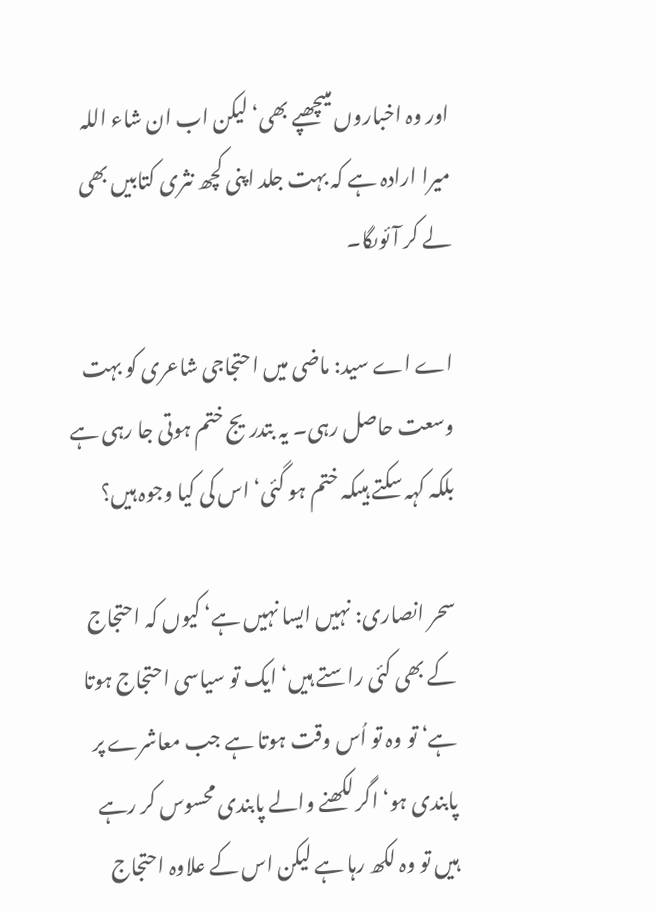اور وہ اخباروں میںچھپے بھی‘ لیکن اب ان شاء اللہ میرا ارادہ ہے کہ بہت جلد اپنی کچھ نثری کتابیں بھی لے کر آئوںگا۔

اے اے سید: ماضی میں احتجاجی شاعری کو بہت وسعت حاصل رہی۔ یہ بتدریج ختم ہوتی جا رہی ہے بلکہ کہہ سکتے ہیںکہ ختم ہو گئی‘ اس کی کیا وجوہ ہیں؟

سحر انصاری: نہیں ایسا نہیں ہے‘ کیوں کہ احتجاج کے بھی کئی راستے ہیں‘ ایک تو سیاسی احتجاج ہوتا ہے‘ تو وہ تو اُس وقت ہوتا ہے جب معاشرے پر پابندی ہو‘ اگر لکھنے والے پابندی محسوس کر رہے ہیں تو وہ لکھ رہا ہے لیکن اس کے علاوہ احتجاج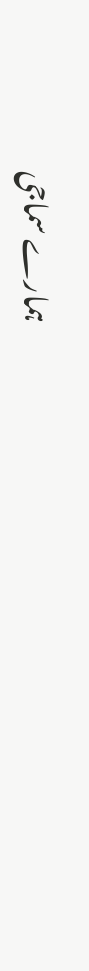ہمارے سماجی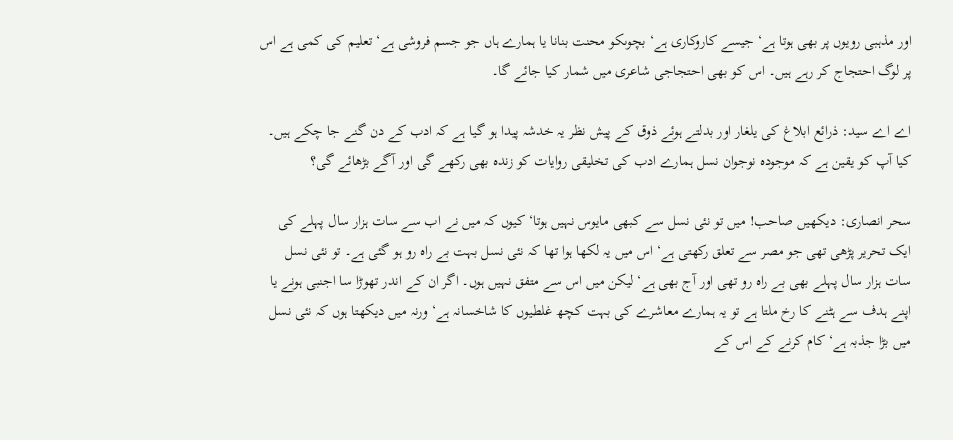اور مذہبی رویوں پر بھی ہوتا ہے‘ جیسے کاروکاری ہے‘ بچوںکو محنت بنانا یا ہمارے ہاں جو جسم فروشی ہے‘ تعلیم کی کمی ہے اس پر لوگ احتجاج کر رہے ہیں۔ اس کو بھی احتجاجی شاعری میں شمار کیا جائے گا۔

اے اے سید: ذرائع ابلاغ کی یلغار اور بدلتے ہوئے ذوق کے پیش نظر یہ خدشہ پیدا ہو گیا ہے کہ ادب کے دن گنے جا چکے ہیں۔ کیا آپ کو یقین ہے کہ موجودہ نوجوان نسل ہمارے ادب کی تخلیقی روایات کو زندہ بھی رکھے گی اور آگے بڑھائے گی؟

سحر انصاری: دیکھیں صاحب! میں تو نئی نسل سے کبھی مایوس نہیں ہوتا‘ کیوں کہ میں نے اب سے سات ہزار سال پہلے کی ایک تحریر پڑھی تھی جو مصر سے تعلق رکھتی ہے‘ اس میں یہ لکھا ہوا تھا کہ نئی نسل بہت بے راہ رو ہو گئی ہے۔ تو نئی نسل سات ہزار سال پہلے بھی بے راہ رو تھی اور آج بھی ہے‘ لیکن میں اس سے متفق نہیں ہوں۔ اگر ان کے اندر تھوڑا سا اجنبی ہونے یا اپنے ہدف سے ہٹنے کا رخ ملتا ہے تو یہ ہمارے معاشرے کی بہت کچھ غلطیوں کا شاخسانہ ہے‘ ورنہ میں دیکھتا ہوں کہ نئی نسل میں بڑا جذبہ ہے‘ کام کرنے کے اس کے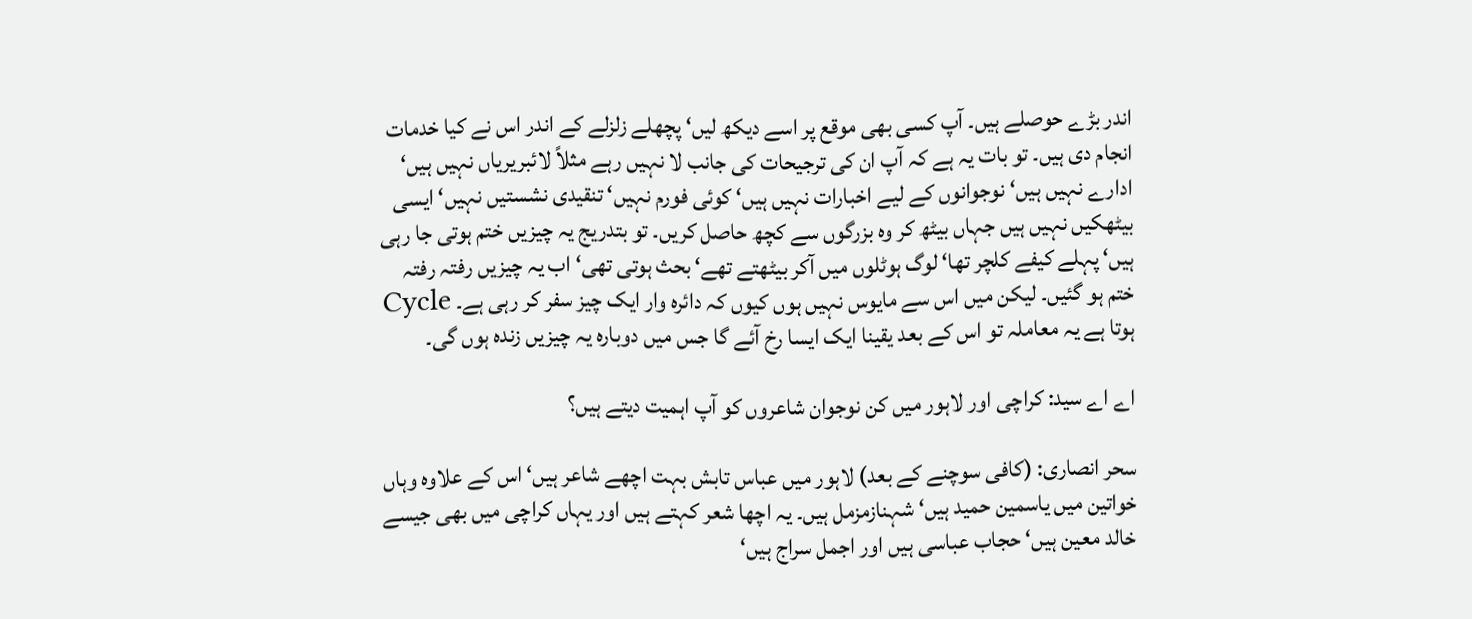اندر بڑے حوصلے ہیں۔ آپ کسی بھی موقع پر اسے دیکھ لیں‘ پچھلے زلزلے کے اندر اس نے کیا خدمات انجام دی ہیں۔ تو بات یہ ہے کہ آپ ان کی ترجیحات کی جانب لا نہیں رہے مثلاً لائبریریاں نہیں ہیں‘ ادارے نہیں ہیں‘ نوجوانوں کے لیے اخبارات نہیں ہیں‘ کوئی فورم نہیں‘ تنقیدی نشستیں نہیں‘ ایسی بیٹھکیں نہیں ہیں جہاں بیٹھ کر وہ بزرگوں سے کچھ حاصل کریں۔ تو بتدریج یہ چیزیں ختم ہوتی جا رہی ہیں‘ پہلے کیفے کلچر تھا‘ لوگ ہوٹلوں میں آکر بیٹھتے تھے‘ بحث ہوتی تھی‘ اب یہ چیزیں رفتہ رفتہ ختم ہو گئیں۔ لیکن میں اس سے مایوس نہیں ہوں کیوں کہ دائرہ وار ایک چیز سفر کر رہی ہے۔ Cycle ہوتا ہے یہ معاملہ تو اس کے بعد یقینا ایک ایسا رخ آئے گا جس میں دوبارہ یہ چیزیں زندہ ہوں گی۔

اے اے سید: کراچی اور لاہور میں کن نوجوان شاعروں کو آپ اہمیت دیتے ہیں؟

سحر انصاری: (کافی سوچنے کے بعد) لاہور میں عباس تابش بہت اچھے شاعر ہیں‘ اس کے علاوہ وہاں خواتین میں یاسمین حمید ہیں‘ شہنازمزمل ہیں۔ یہ اچھا شعر کہتے ہیں اور یہاں کراچی میں بھی جیسے خالد معین ہیں‘ حجاب عباسی ہیں اور اجمل سراج ہیں‘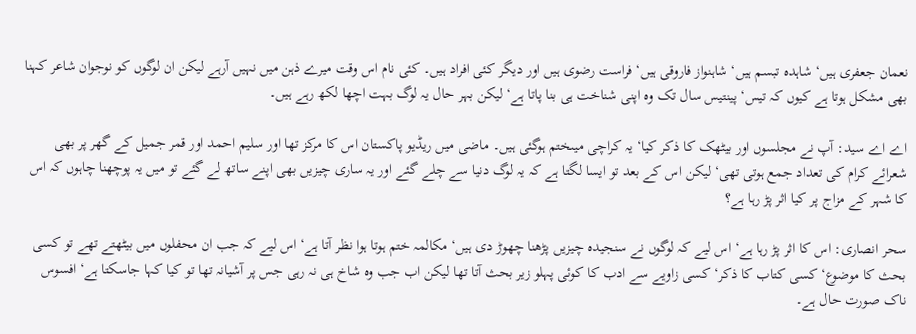نعمان جعفری ہیں‘ شاہدہ تبسم ہیں‘ شاہنواز فاروقی ہیں‘ فراست رضوی ہیں اور دیگر کئی افراد ہیں۔ کئی نام اس وقت میرے ذہن میں نہیں آرہے لیکن ان لوگوں کو نوجوان شاعر کہنا بھی مشکل ہوتا ہے کیوں کہ تیس‘ پینتیس سال تک وہ اپنی شناخت ہی بنا پاتا ہے‘ لیکن بہر حال یہ لوگ بہت اچھا لکھ رہے ہیں۔

اے اے سید: آپ نے مجلسوں اور بیٹھک کا ذکر کیا‘ یہ کراچی میںختم ہوگئی ہیں۔ ماضی میں ریڈیو پاکستان اس کا مرکز تھا اور سلیم احمد اور قمر جمیل کے گھر پر بھی شعرائے کرام کی تعداد جمع ہوتی تھی‘ لیکن اس کے بعد تو ایسا لگتا ہے کہ یہ لوگ دنیا سے چلے گئے اور یہ ساری چیزیں بھی اپنے ساتھ لے گئے تو میں یہ پوچھنا چاہوں کہ اس کا شہر کے مزاج پر کیا اثر پڑ رہا ہے؟

سحر انصاری: اس کا اثر پڑ رہا ہے‘ اس لیے کہ لوگوں نے سنجیدہ چیزیں پڑھنا چھوڑ دی ہیں‘ مکالمہ ختم ہوتا ہوا نظر آتا ہے‘ اس لیے کہ جب ان محفلوں میں بیٹھتے تھے تو کسی بحث کا موضوع‘ کسی کتاب کا ذکر‘ کسی زاویے سے ادب کا کوئی پہلو زیر بحث آتا تھا لیکن اب جب وہ شاخ ہی نہ رہی جس پر آشیانہ تھا تو کیا کہا جاسکتا ہے‘ افسوس ناک صورت حال ہے۔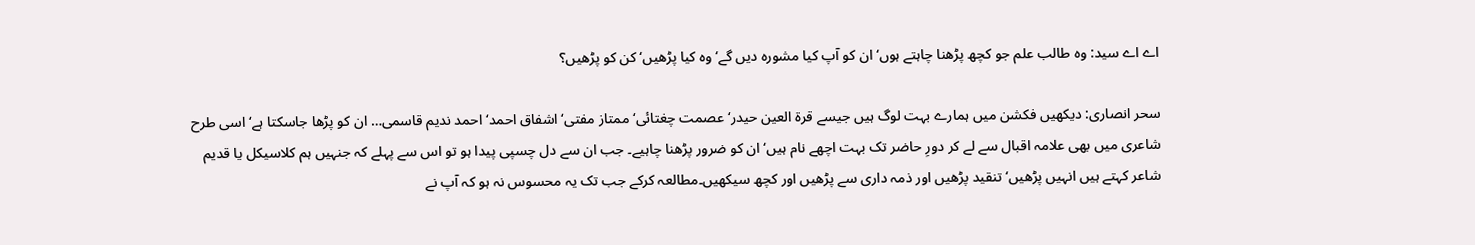اے اے سید: وہ طالب علم جو کچھ پڑھنا چاہتے ہوں‘ ان کو آپ کیا مشورہ دیں گے‘ وہ کیا پڑھیں‘ کن کو پڑھیں؟

سحر انصاری: دیکھیں فکشن میں ہمارے بہت لوگ ہیں جیسے قرۃ العین حیدر‘ عصمت چغتائی‘ ممتاز مفتی‘ اشفاق احمد‘ احمد ندیم قاسمی… ان کو پڑھا جاسکتا ہے‘ اسی طرح شاعری میں بھی علامہ اقبال سے لے کر دورِ حاضر تک بہت اچھے نام ہیں‘ ان کو ضرور پڑھنا چاہیے۔ جب ان سے دل چسپی پیدا ہو تو اس سے پہلے کہ جنہیں ہم کلاسیکل یا قدیم شاعر کہتے ہیں انہیں پڑھیں‘ تنقید پڑھیں اور ذمہ داری سے پڑھیں اور کچھ سیکھیں۔مطالعہ کرکے جب تک یہ محسوس نہ ہو کہ آپ نے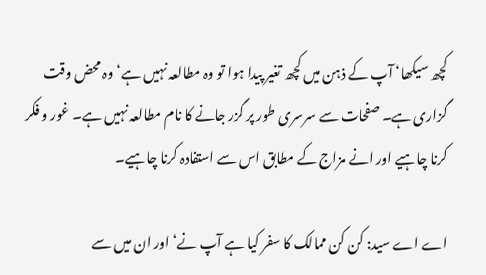کچھ سیکھا‘ آپ کے ذہن میں کچھ تغیر پیدا ہوا تو وہ مطالعہ نہیں ہے‘ وہ محض وقت گزاری ہے۔ صفحات سے سرسری طور پر گزر جانے کا نام مطالعہ نہیں ہے۔ غور و فکر کرنا چاہیے اور انے مزاج کے مطابق اس سے استفادہ کرنا چاہیے۔

اے اے سید: کن کن ممالک کا سفر کیا ہے آپ نے‘ اور ان میں سے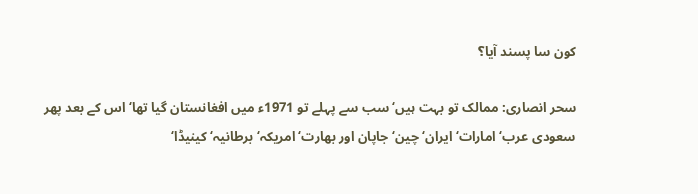کون سا پسند آیا؟

سحر انصاری: ممالک تو بہت ہیں‘ سب سے پہلے تو 1971ء میں افغانستان گیا تھا‘ اس کے بعد پھر سعودی عرب‘ امارات‘ ایران‘ چین‘ جاپان اور بھارت‘ امریکہ‘ برطانیہ‘ کینیڈا‘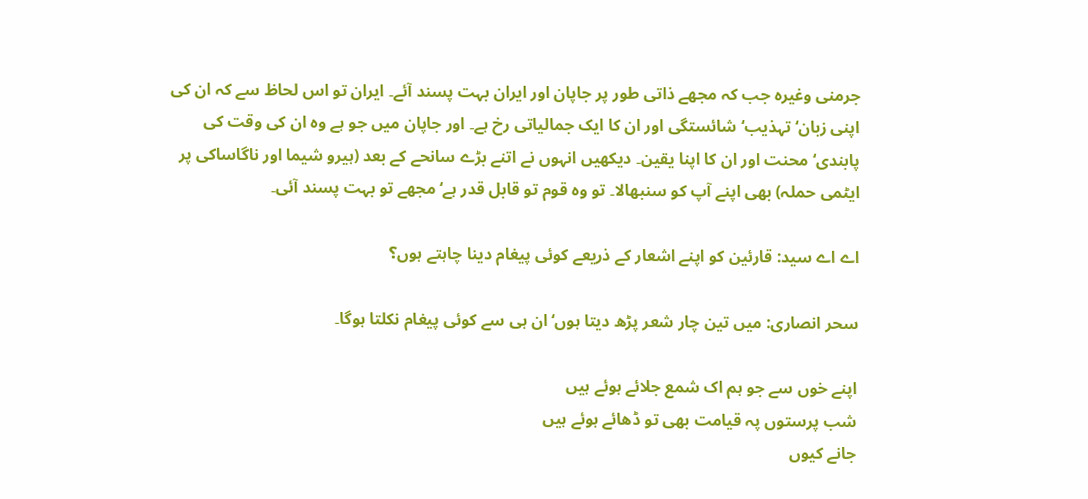جرمنی وغیرہ جب کہ مجھے ذاتی طور پر جاپان اور ایران بہت پسند آئے۔ ایران تو اس لحاظ سے کہ ان کی اپنی زبان‘ تہذیب‘ شائستگی اور ان کا ایک جمالیاتی رخ ہے۔ اور جاپان میں جو ہے وہ ان کی وقت کی پابندی‘ محنت اور ان کا اپنا یقین۔ دیکھیں انہوں نے اتنے بڑے سانحے کے بعد (ہیرو شیما اور ناگاساکی پر ایٹمی حملہ) بھی اپنے آپ کو سنبھالا۔ تو وہ قوم تو قابل قدر ہے‘ مجھے تو بہت پسند آئی۔

اے اے سید: قارئین کو اپنے اشعار کے ذریعے کوئی پیغام دینا چاہتے ہوں؟

سحر انصاری: میں تین چار شعر پڑھ دیتا ہوں‘ ان ہی سے کوئی پیغام نکلتا ہوگا۔

اپنے خوں سے جو ہم اک شمع جلائے ہوئے ہیں
شب پرستوں پہ قیامت بھی تو ڈھائے ہوئے ہیں
جانے کیوں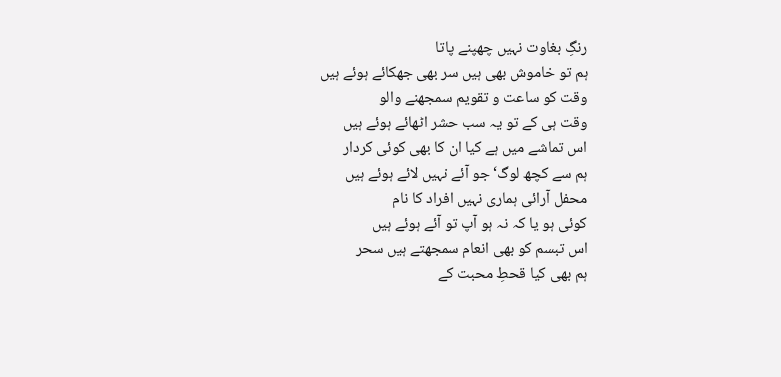رنگِ بغاوت نہیں چھپنے پاتا
ہم تو خاموش بھی ہیں سر بھی جھکائے ہوئے ہیں
وقت کو ساعت و تقویم سمجھنے والو
وقت ہی کے تو یہ سب حشر اٹھائے ہوئے ہیں
اس تماشے میں ہے کیا ان کا بھی کوئی کردار
ہم سے کچھ لوگ‘ جو آئے نہیں لائے ہوئے ہیں
محفل آرائی ہماری نہیں افراد کا نام
کوئی ہو یا کہ نہ ہو آپ تو آئے ہوئے ہیں
اس تبسم کو بھی انعام سمجھتے ہیں سحر
ہم بھی کیا قحطِ محبت کے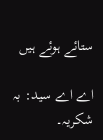ستائے ہوئے ہیں

اے اے سید: بہ شکریہ۔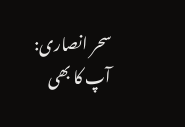سحر انصاری: آپ کا بھی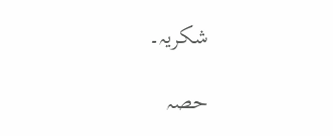شکریہ۔

حصہ